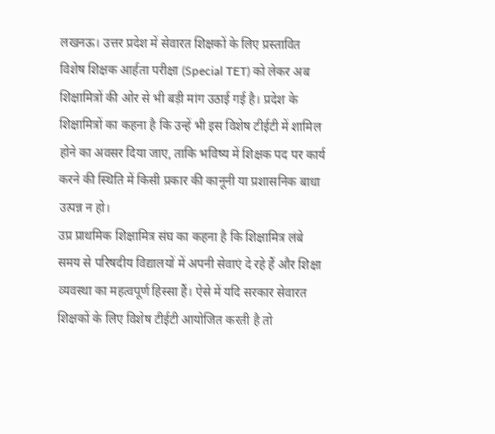लखनऊ। उत्तर प्रदेश में सेवारत शिक्षकों के लिए प्रस्तावित विशेष शिक्षक आर्हता परीक्षा (Special TET) को लेकर अब शिक्षामित्रों की ओर से भी बड़ी मांग उठाई गई है। प्रदेश के शिक्षामित्रों का कहना है कि उन्हें भी इस विशेष टीईटी में शामिल होने का अवसर दिया जाए, ताकि भविष्य में शिक्षक पद पर कार्य करने की स्थिति में किसी प्रकार की कानूनी या प्रशासनिक बाधा उत्पन्न न हो।
उप्र प्राथमिक शिक्षामित्र संघ का कहना है कि शिक्षामित्र लंबे समय से परिषदीय विद्यालयों में अपनी सेवाएं दे रहे हैं और शिक्षा व्यवस्था का महत्वपूर्ण हिस्सा हैं। ऐसे में यदि सरकार सेवारत शिक्षकों के लिए विशेष टीईटी आयोजित करती है तो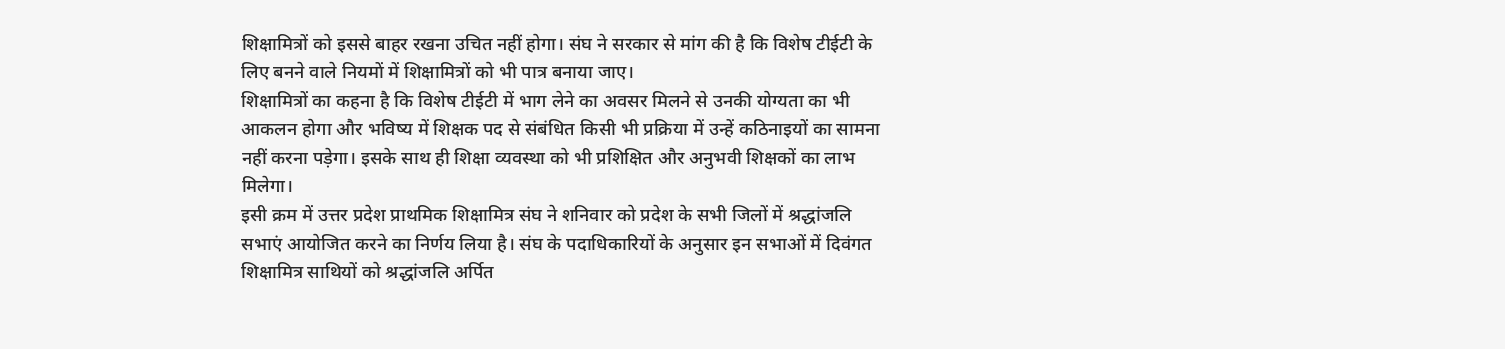शिक्षामित्रों को इससे बाहर रखना उचित नहीं होगा। संघ ने सरकार से मांग की है कि विशेष टीईटी के लिए बनने वाले नियमों में शिक्षामित्रों को भी पात्र बनाया जाए।
शिक्षामित्रों का कहना है कि विशेष टीईटी में भाग लेने का अवसर मिलने से उनकी योग्यता का भी आकलन होगा और भविष्य में शिक्षक पद से संबंधित किसी भी प्रक्रिया में उन्हें कठिनाइयों का सामना नहीं करना पड़ेगा। इसके साथ ही शिक्षा व्यवस्था को भी प्रशिक्षित और अनुभवी शिक्षकों का लाभ मिलेगा।
इसी क्रम में उत्तर प्रदेश प्राथमिक शिक्षामित्र संघ ने शनिवार को प्रदेश के सभी जिलों में श्रद्धांजलि सभाएं आयोजित करने का निर्णय लिया है। संघ के पदाधिकारियों के अनुसार इन सभाओं में दिवंगत शिक्षामित्र साथियों को श्रद्धांजलि अर्पित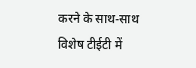करने के साथ-साथ विशेष टीईटी में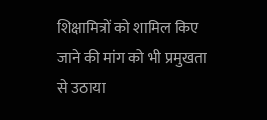शिक्षामित्रों को शामिल किए जाने की मांग को भी प्रमुखता से उठाया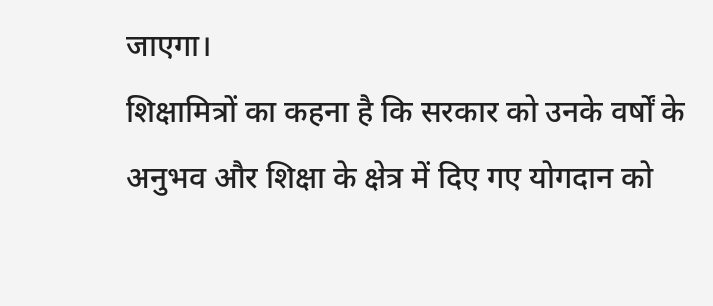जाएगा।
शिक्षामित्रों का कहना है कि सरकार को उनके वर्षों के अनुभव और शिक्षा के क्षेत्र में दिए गए योगदान को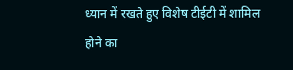ध्यान में रखते हुए विशेष टीईटी में शामिल होने का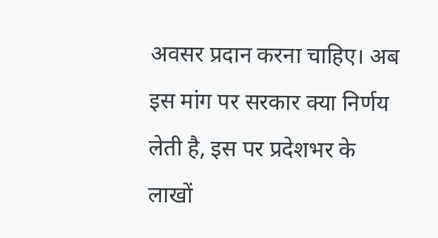अवसर प्रदान करना चाहिए। अब इस मांग पर सरकार क्या निर्णय लेती है, इस पर प्रदेशभर के लाखों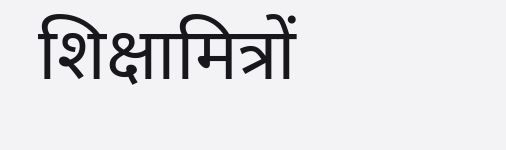शिक्षामित्रों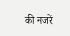की नजरें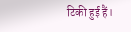टिकी हुई हैं।